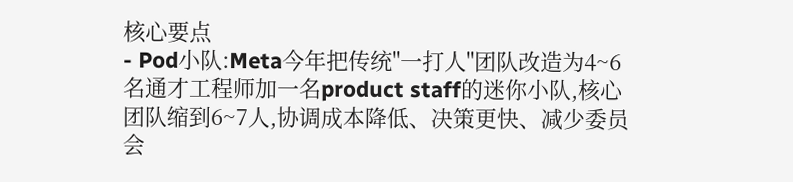核心要点
- Pod小队:Meta今年把传统"一打人"团队改造为4~6名通才工程师加一名product staff的迷你小队,核心团队缩到6~7人,协调成本降低、决策更快、减少委员会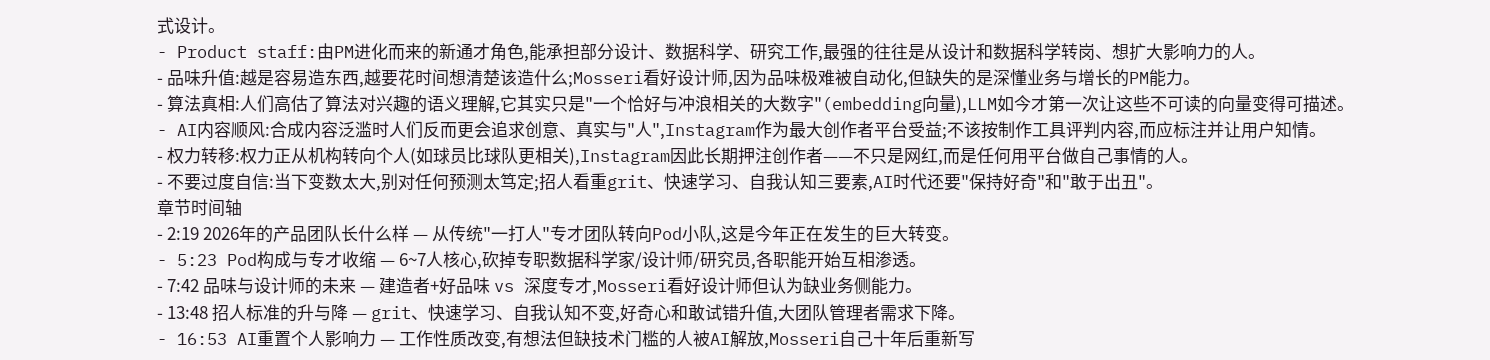式设计。
- Product staff:由PM进化而来的新通才角色,能承担部分设计、数据科学、研究工作,最强的往往是从设计和数据科学转岗、想扩大影响力的人。
- 品味升值:越是容易造东西,越要花时间想清楚该造什么;Mosseri看好设计师,因为品味极难被自动化,但缺失的是深懂业务与增长的PM能力。
- 算法真相:人们高估了算法对兴趣的语义理解,它其实只是"一个恰好与冲浪相关的大数字"(embedding向量),LLM如今才第一次让这些不可读的向量变得可描述。
- AI内容顺风:合成内容泛滥时人们反而更会追求创意、真实与"人",Instagram作为最大创作者平台受益;不该按制作工具评判内容,而应标注并让用户知情。
- 权力转移:权力正从机构转向个人(如球员比球队更相关),Instagram因此长期押注创作者——不只是网红,而是任何用平台做自己事情的人。
- 不要过度自信:当下变数太大,别对任何预测太笃定;招人看重grit、快速学习、自我认知三要素,AI时代还要"保持好奇"和"敢于出丑"。
章节时间轴
- 2:19 2026年的产品团队长什么样 — 从传统"一打人"专才团队转向Pod小队,这是今年正在发生的巨大转变。
- 5:23 Pod构成与专才收缩 — 6~7人核心,砍掉专职数据科学家/设计师/研究员,各职能开始互相渗透。
- 7:42 品味与设计师的未来 — 建造者+好品味 vs 深度专才,Mosseri看好设计师但认为缺业务侧能力。
- 13:48 招人标准的升与降 — grit、快速学习、自我认知不变,好奇心和敢试错升值,大团队管理者需求下降。
- 16:53 AI重置个人影响力 — 工作性质改变,有想法但缺技术门槛的人被AI解放,Mosseri自己十年后重新写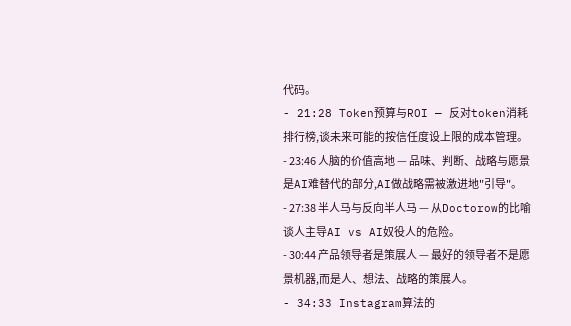代码。
- 21:28 Token预算与ROI — 反对token消耗排行榜,谈未来可能的按信任度设上限的成本管理。
- 23:46 人脑的价值高地 — 品味、判断、战略与愿景是AI难替代的部分,AI做战略需被激进地"引导"。
- 27:38 半人马与反向半人马 — 从Doctorow的比喻谈人主导AI vs AI奴役人的危险。
- 30:44 产品领导者是策展人 — 最好的领导者不是愿景机器,而是人、想法、战略的策展人。
- 34:33 Instagram算法的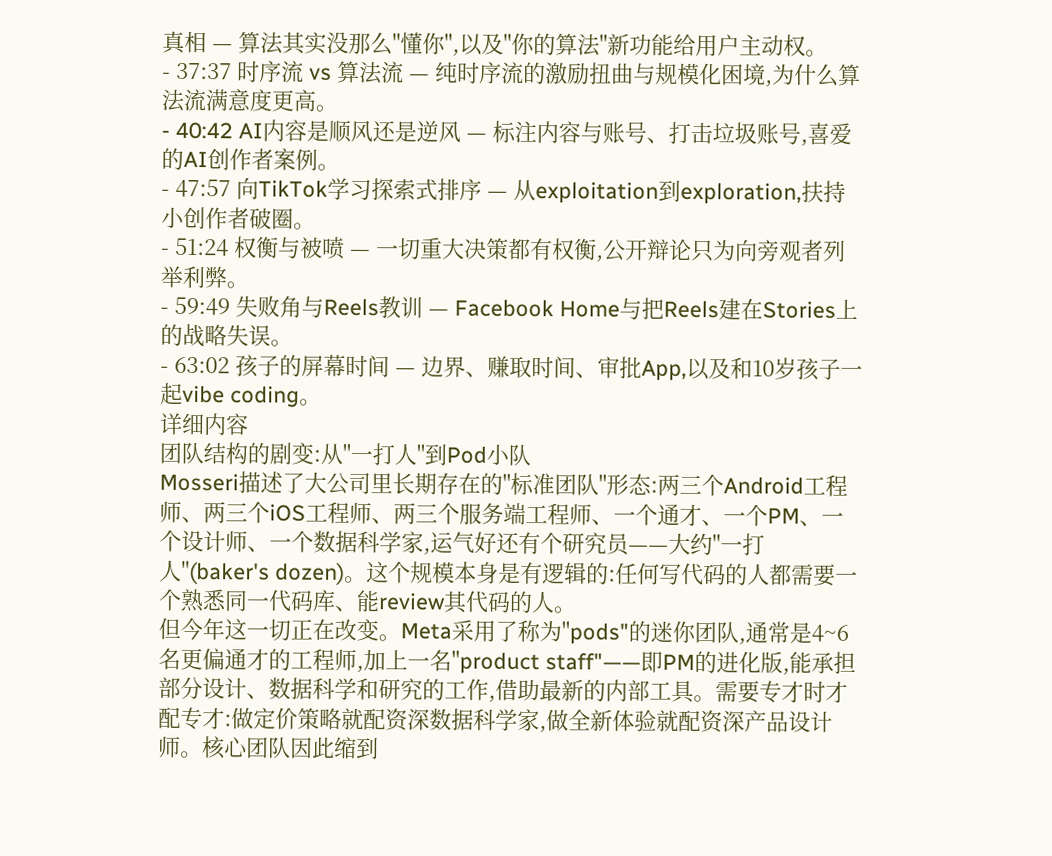真相 — 算法其实没那么"懂你",以及"你的算法"新功能给用户主动权。
- 37:37 时序流 vs 算法流 — 纯时序流的激励扭曲与规模化困境,为什么算法流满意度更高。
- 40:42 AI内容是顺风还是逆风 — 标注内容与账号、打击垃圾账号,喜爱的AI创作者案例。
- 47:57 向TikTok学习探索式排序 — 从exploitation到exploration,扶持小创作者破圈。
- 51:24 权衡与被喷 — 一切重大决策都有权衡,公开辩论只为向旁观者列举利弊。
- 59:49 失败角与Reels教训 — Facebook Home与把Reels建在Stories上的战略失误。
- 63:02 孩子的屏幕时间 — 边界、赚取时间、审批App,以及和10岁孩子一起vibe coding。
详细内容
团队结构的剧变:从"一打人"到Pod小队
Mosseri描述了大公司里长期存在的"标准团队"形态:两三个Android工程师、两三个iOS工程师、两三个服务端工程师、一个通才、一个PM、一个设计师、一个数据科学家,运气好还有个研究员——大约"一打人"(baker's dozen)。这个规模本身是有逻辑的:任何写代码的人都需要一个熟悉同一代码库、能review其代码的人。
但今年这一切正在改变。Meta采用了称为"pods"的迷你团队,通常是4~6名更偏通才的工程师,加上一名"product staff"——即PM的进化版,能承担部分设计、数据科学和研究的工作,借助最新的内部工具。需要专才时才配专才:做定价策略就配资深数据科学家,做全新体验就配资深产品设计师。核心团队因此缩到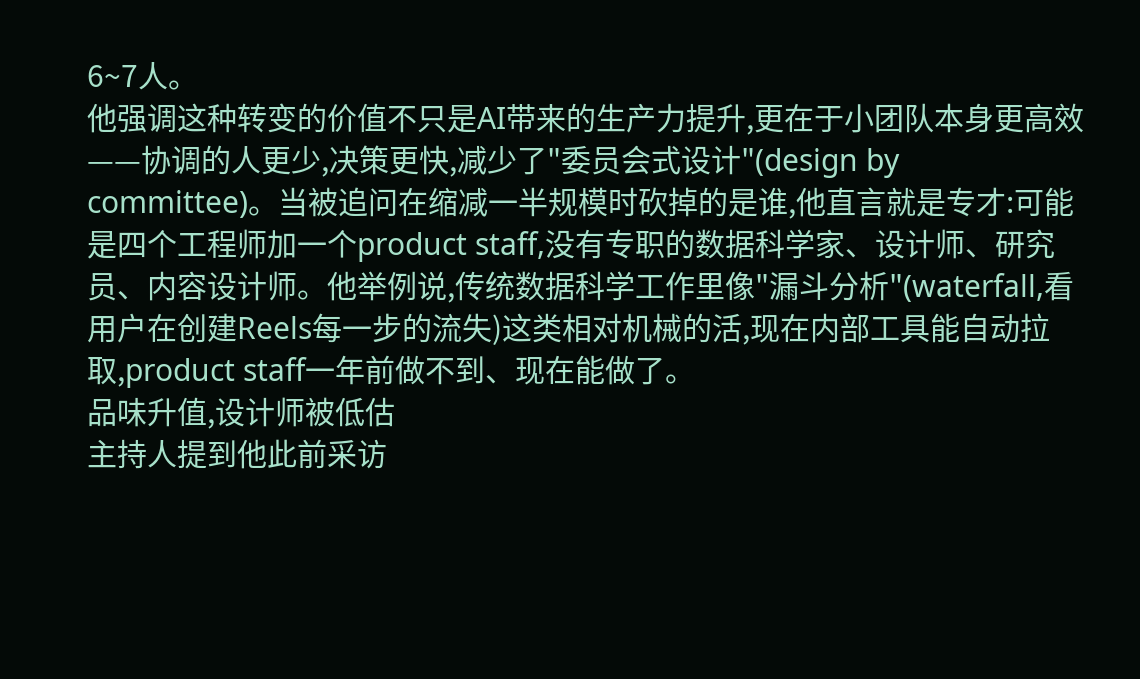6~7人。
他强调这种转变的价值不只是AI带来的生产力提升,更在于小团队本身更高效——协调的人更少,决策更快,减少了"委员会式设计"(design by committee)。当被追问在缩减一半规模时砍掉的是谁,他直言就是专才:可能是四个工程师加一个product staff,没有专职的数据科学家、设计师、研究员、内容设计师。他举例说,传统数据科学工作里像"漏斗分析"(waterfall,看用户在创建Reels每一步的流失)这类相对机械的活,现在内部工具能自动拉取,product staff一年前做不到、现在能做了。
品味升值,设计师被低估
主持人提到他此前采访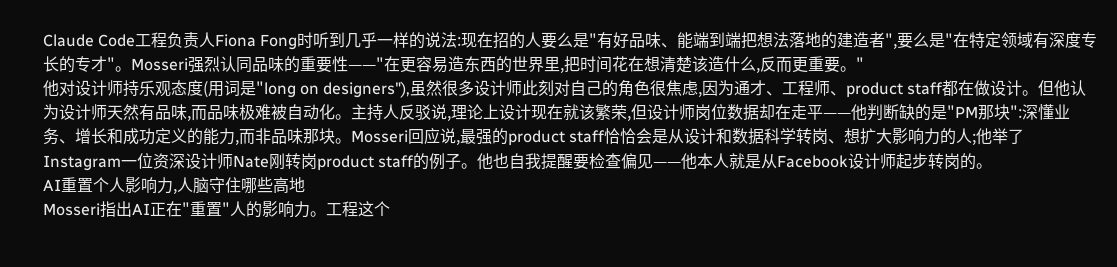Claude Code工程负责人Fiona Fong时听到几乎一样的说法:现在招的人要么是"有好品味、能端到端把想法落地的建造者",要么是"在特定领域有深度专长的专才"。Mosseri强烈认同品味的重要性——"在更容易造东西的世界里,把时间花在想清楚该造什么,反而更重要。"
他对设计师持乐观态度(用词是"long on designers"),虽然很多设计师此刻对自己的角色很焦虑,因为通才、工程师、product staff都在做设计。但他认为设计师天然有品味,而品味极难被自动化。主持人反驳说,理论上设计现在就该繁荣,但设计师岗位数据却在走平——他判断缺的是"PM那块":深懂业务、增长和成功定义的能力,而非品味那块。Mosseri回应说,最强的product staff恰恰会是从设计和数据科学转岗、想扩大影响力的人;他举了Instagram一位资深设计师Nate刚转岗product staff的例子。他也自我提醒要检查偏见——他本人就是从Facebook设计师起步转岗的。
AI重置个人影响力,人脑守住哪些高地
Mosseri指出AI正在"重置"人的影响力。工程这个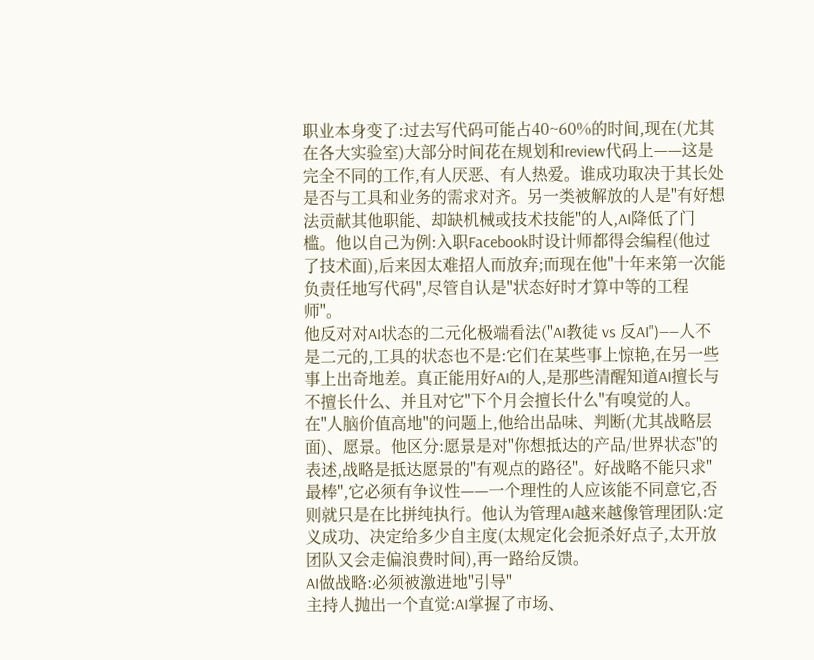职业本身变了:过去写代码可能占40~60%的时间,现在(尤其在各大实验室)大部分时间花在规划和review代码上——这是完全不同的工作,有人厌恶、有人热爱。谁成功取决于其长处是否与工具和业务的需求对齐。另一类被解放的人是"有好想法贡献其他职能、却缺机械或技术技能"的人,AI降低了门槛。他以自己为例:入职Facebook时设计师都得会编程(他过了技术面),后来因太难招人而放弃;而现在他"十年来第一次能负责任地写代码",尽管自认是"状态好时才算中等的工程师"。
他反对对AI状态的二元化极端看法("AI教徒 vs 反AI")——人不是二元的,工具的状态也不是:它们在某些事上惊艳,在另一些事上出奇地差。真正能用好AI的人,是那些清醒知道AI擅长与不擅长什么、并且对它"下个月会擅长什么"有嗅觉的人。
在"人脑价值高地"的问题上,他给出品味、判断(尤其战略层面)、愿景。他区分:愿景是对"你想抵达的产品/世界状态"的表述,战略是抵达愿景的"有观点的路径"。好战略不能只求"最棒",它必须有争议性——一个理性的人应该能不同意它,否则就只是在比拼纯执行。他认为管理AI越来越像管理团队:定义成功、决定给多少自主度(太规定化会扼杀好点子,太开放团队又会走偏浪费时间),再一路给反馈。
AI做战略:必须被激进地"引导"
主持人抛出一个直觉:AI掌握了市场、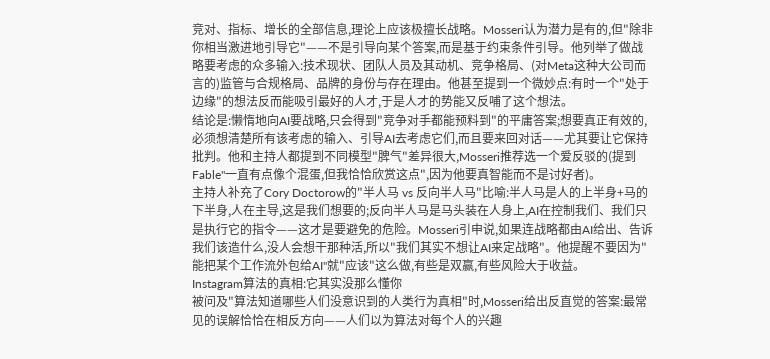竞对、指标、增长的全部信息,理论上应该极擅长战略。Mosseri认为潜力是有的,但"除非你相当激进地引导它"——不是引导向某个答案,而是基于约束条件引导。他列举了做战略要考虑的众多输入:技术现状、团队人员及其动机、竞争格局、(对Meta这种大公司而言的)监管与合规格局、品牌的身份与存在理由。他甚至提到一个微妙点:有时一个"处于边缘"的想法反而能吸引最好的人才,于是人才的势能又反哺了这个想法。
结论是:懒惰地向AI要战略,只会得到"竞争对手都能预料到"的平庸答案;想要真正有效的,必须想清楚所有该考虑的输入、引导AI去考虑它们,而且要来回对话——尤其要让它保持批判。他和主持人都提到不同模型"脾气"差异很大,Mosseri推荐选一个爱反驳的(提到Fable"一直有点像个混蛋,但我恰恰欣赏这点",因为他要真智能而不是讨好者)。
主持人补充了Cory Doctorow的"半人马 vs 反向半人马"比喻:半人马是人的上半身+马的下半身,人在主导,这是我们想要的;反向半人马是马头装在人身上,AI在控制我们、我们只是执行它的指令——这才是要避免的危险。Mosseri引申说,如果连战略都由AI给出、告诉我们该造什么,没人会想干那种活,所以"我们其实不想让AI来定战略"。他提醒不要因为"能把某个工作流外包给AI"就"应该"这么做,有些是双赢,有些风险大于收益。
Instagram算法的真相:它其实没那么懂你
被问及"算法知道哪些人们没意识到的人类行为真相"时,Mosseri给出反直觉的答案:最常见的误解恰恰在相反方向——人们以为算法对每个人的兴趣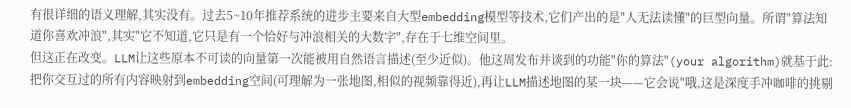有很详细的语义理解,其实没有。过去5~10年推荐系统的进步主要来自大型embedding模型等技术,它们产出的是"人无法读懂"的巨型向量。所谓"算法知道你喜欢冲浪",其实"它不知道,它只是有一个恰好与冲浪相关的大数字",存在于七维空间里。
但这正在改变。LLM让这些原本不可读的向量第一次能被用自然语言描述(至少近似)。他这周发布并谈到的功能"你的算法"(your algorithm)就基于此:把你交互过的所有内容映射到embedding空间(可理解为一张地图,相似的视频靠得近),再让LLM描述地图的某一块——它会说"哦,这是深度手冲咖啡的挑剔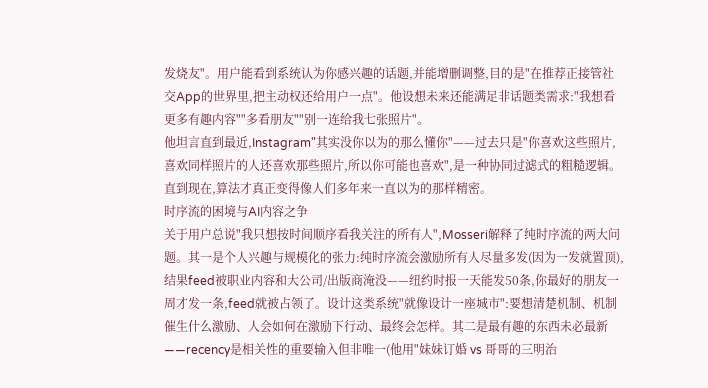发烧友"。用户能看到系统认为你感兴趣的话题,并能增删调整,目的是"在推荐正接管社交App的世界里,把主动权还给用户一点"。他设想未来还能满足非话题类需求:"我想看更多有趣内容""多看朋友""别一连给我七张照片"。
他坦言直到最近,Instagram"其实没你以为的那么懂你"——过去只是"你喜欢这些照片,喜欢同样照片的人还喜欢那些照片,所以你可能也喜欢",是一种协同过滤式的粗糙逻辑。直到现在,算法才真正变得像人们多年来一直以为的那样精密。
时序流的困境与AI内容之争
关于用户总说"我只想按时间顺序看我关注的所有人",Mosseri解释了纯时序流的两大问题。其一是个人兴趣与规模化的张力:纯时序流会激励所有人尽量多发(因为一发就置顶),结果feed被职业内容和大公司/出版商淹没——纽约时报一天能发50条,你最好的朋友一周才发一条,feed就被占领了。设计这类系统"就像设计一座城市":要想清楚机制、机制催生什么激励、人会如何在激励下行动、最终会怎样。其二是最有趣的东西未必最新——recency是相关性的重要输入但非唯一(他用"妹妹订婚 vs 哥哥的三明治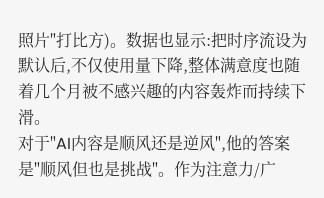照片"打比方)。数据也显示:把时序流设为默认后,不仅使用量下降,整体满意度也随着几个月被不感兴趣的内容轰炸而持续下滑。
对于"AI内容是顺风还是逆风",他的答案是"顺风但也是挑战"。作为注意力/广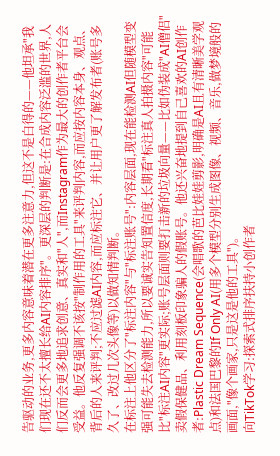告驱动的业务,更多内容意味着潜在更多注意力,但这不是白得的——他坦承"我们现在还不太擅长给AI内容排序"。更深层的判断是:在合成内容泛滥的世界,人们反而会更多地追求创意、真实和"人",而Instagram作为最大的创作者平台会受益。他反复强调不该按"制作用的工具"来评判内容,而应按内容本身、观点、背后的人来评判;不应过滤AI内容,而应标注它、并让用户更了解发布者(账号多久了、改过几次头像等)以做知情判断。
在标注上他区分了"标注内容"与"标注账号":内容层面,现在能检测AI但随模型变强可能失去检测能力,所以要诚实告知置信度,长期看"标注真人拍摄内容"可能比"标注AI内容"更实际;账号层面则要打击新的垃圾向量——比如伪装成"AI僧侣"卖假保健品、利用刻板印象骗人的假账号。他还兴奋地提到自己喜欢的AI创作者:Plastic Dream Sequence(会唱歌的芭比娃娃剪影,明确是AI且有清晰美学观点)和法国巴黎的If Only AI(用多个模型分别生成图像、视频、音乐,做梦境般的画面,"像个画家,只是这是他的工具")。
向TikTok学习:探索式排序扶持小创作者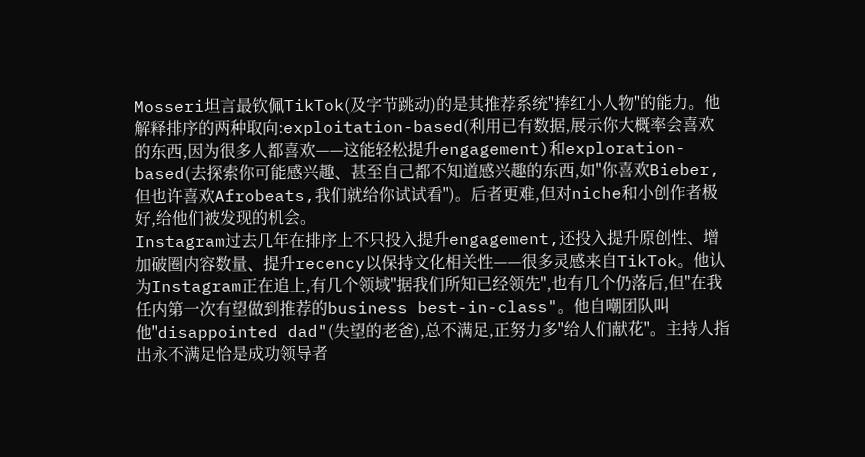Mosseri坦言最钦佩TikTok(及字节跳动)的是其推荐系统"捧红小人物"的能力。他解释排序的两种取向:exploitation-based(利用已有数据,展示你大概率会喜欢的东西,因为很多人都喜欢——这能轻松提升engagement)和exploration-based(去探索你可能感兴趣、甚至自己都不知道感兴趣的东西,如"你喜欢Bieber,但也许喜欢Afrobeats,我们就给你试试看")。后者更难,但对niche和小创作者极好,给他们被发现的机会。
Instagram过去几年在排序上不只投入提升engagement,还投入提升原创性、增加破圈内容数量、提升recency以保持文化相关性——很多灵感来自TikTok。他认为Instagram正在追上,有几个领域"据我们所知已经领先",也有几个仍落后,但"在我任内第一次有望做到推荐的business best-in-class"。他自嘲团队叫他"disappointed dad"(失望的老爸),总不满足,正努力多"给人们献花"。主持人指出永不满足恰是成功领导者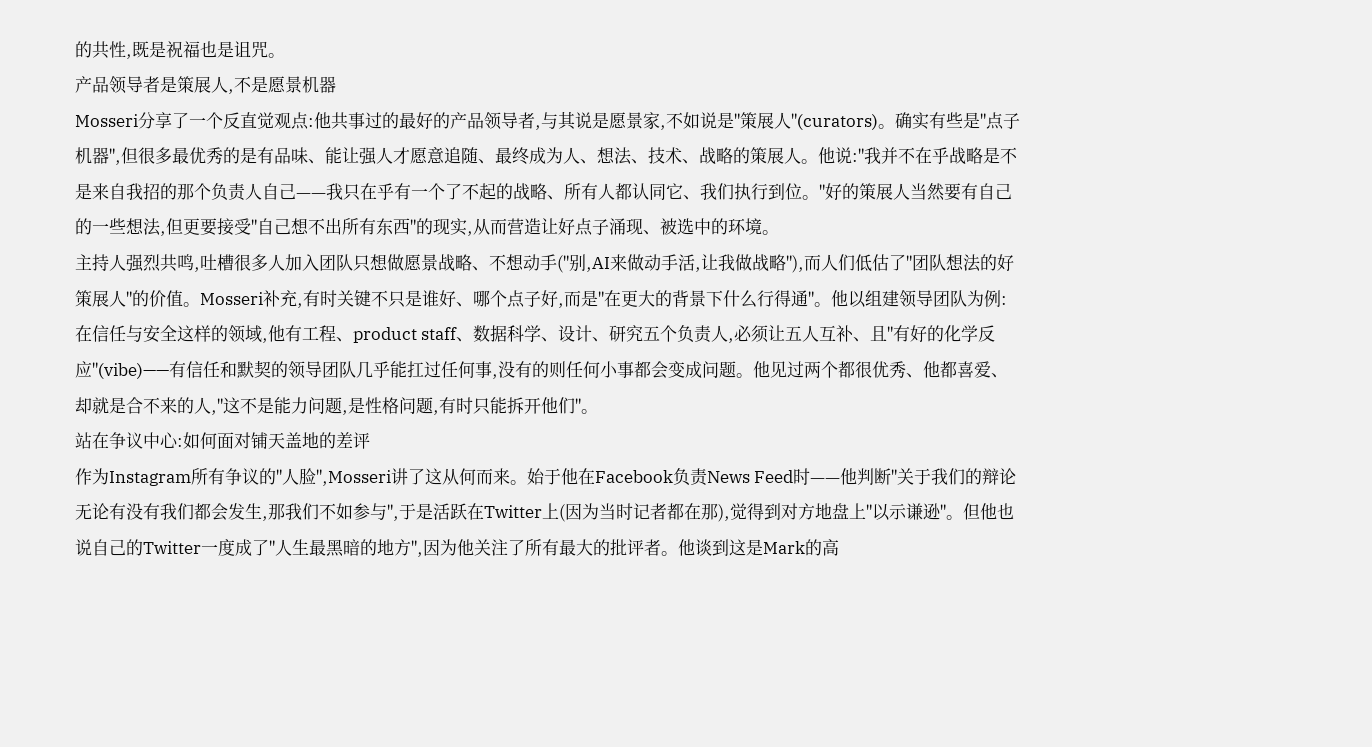的共性,既是祝福也是诅咒。
产品领导者是策展人,不是愿景机器
Mosseri分享了一个反直觉观点:他共事过的最好的产品领导者,与其说是愿景家,不如说是"策展人"(curators)。确实有些是"点子机器",但很多最优秀的是有品味、能让强人才愿意追随、最终成为人、想法、技术、战略的策展人。他说:"我并不在乎战略是不是来自我招的那个负责人自己——我只在乎有一个了不起的战略、所有人都认同它、我们执行到位。"好的策展人当然要有自己的一些想法,但更要接受"自己想不出所有东西"的现实,从而营造让好点子涌现、被选中的环境。
主持人强烈共鸣,吐槽很多人加入团队只想做愿景战略、不想动手("别,AI来做动手活,让我做战略"),而人们低估了"团队想法的好策展人"的价值。Mosseri补充,有时关键不只是谁好、哪个点子好,而是"在更大的背景下什么行得通"。他以组建领导团队为例:在信任与安全这样的领域,他有工程、product staff、数据科学、设计、研究五个负责人,必须让五人互补、且"有好的化学反应"(vibe)——有信任和默契的领导团队几乎能扛过任何事,没有的则任何小事都会变成问题。他见过两个都很优秀、他都喜爱、却就是合不来的人,"这不是能力问题,是性格问题,有时只能拆开他们"。
站在争议中心:如何面对铺天盖地的差评
作为Instagram所有争议的"人脸",Mosseri讲了这从何而来。始于他在Facebook负责News Feed时——他判断"关于我们的辩论无论有没有我们都会发生,那我们不如参与",于是活跃在Twitter上(因为当时记者都在那),觉得到对方地盘上"以示谦逊"。但他也说自己的Twitter一度成了"人生最黑暗的地方",因为他关注了所有最大的批评者。他谈到这是Mark的高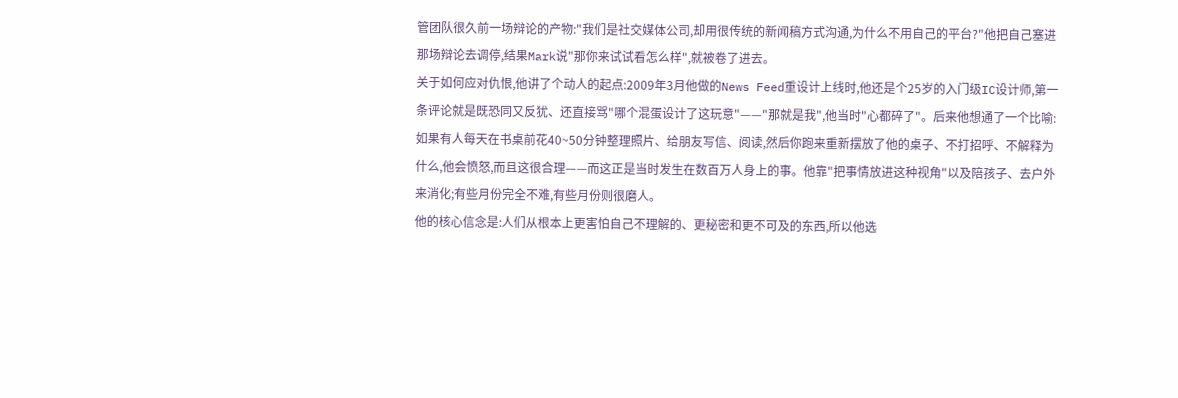管团队很久前一场辩论的产物:"我们是社交媒体公司,却用很传统的新闻稿方式沟通,为什么不用自己的平台?"他把自己塞进那场辩论去调停,结果Mark说"那你来试试看怎么样",就被卷了进去。
关于如何应对仇恨,他讲了个动人的起点:2009年3月他做的News Feed重设计上线时,他还是个25岁的入门级IC设计师,第一条评论就是既恐同又反犹、还直接骂"哪个混蛋设计了这玩意"——"那就是我",他当时"心都碎了"。后来他想通了一个比喻:如果有人每天在书桌前花40~50分钟整理照片、给朋友写信、阅读,然后你跑来重新摆放了他的桌子、不打招呼、不解释为什么,他会愤怒,而且这很合理——而这正是当时发生在数百万人身上的事。他靠"把事情放进这种视角"以及陪孩子、去户外来消化;有些月份完全不难,有些月份则很磨人。
他的核心信念是:人们从根本上更害怕自己不理解的、更秘密和更不可及的东西,所以他选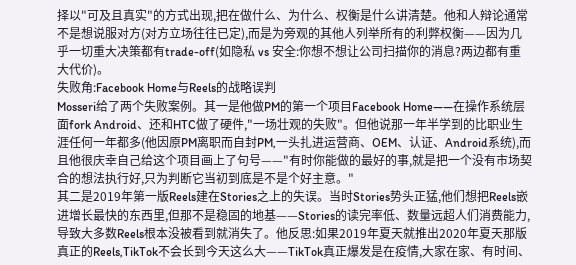择以"可及且真实"的方式出现,把在做什么、为什么、权衡是什么讲清楚。他和人辩论通常不是想说服对方(对方立场往往已定),而是为旁观的其他人列举所有的利弊权衡——因为几乎一切重大决策都有trade-off(如隐私 vs 安全:你想不想让公司扫描你的消息?两边都有重大代价)。
失败角:Facebook Home与Reels的战略误判
Mosseri给了两个失败案例。其一是他做PM的第一个项目Facebook Home——在操作系统层面fork Android、还和HTC做了硬件,"一场壮观的失败"。但他说那一年半学到的比职业生涯任何一年都多(他因原PM离职而自封PM,一头扎进运营商、OEM、认证、Android系统),而且他很庆幸自己给这个项目画上了句号——"有时你能做的最好的事,就是把一个没有市场契合的想法执行好,只为判断它当初到底是不是个好主意。"
其二是2019年第一版Reels建在Stories之上的失误。当时Stories势头正猛,他们想把Reels嵌进增长最快的东西里,但那不是稳固的地基——Stories的读完率低、数量远超人们消费能力,导致大多数Reels根本没被看到就消失了。他反思:如果2019年夏天就推出2020年夏天那版真正的Reels,TikTok不会长到今天这么大——TikTok真正爆发是在疫情,大家在家、有时间、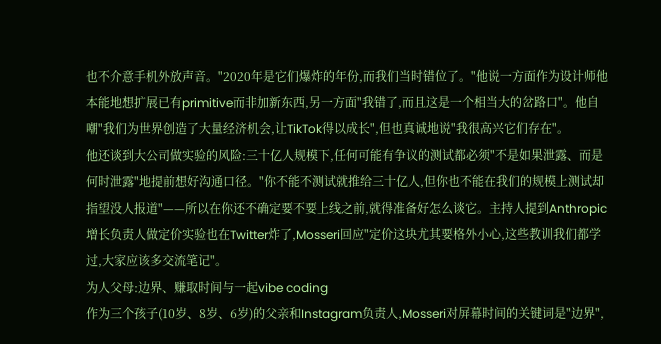也不介意手机外放声音。"2020年是它们爆炸的年份,而我们当时错位了。"他说一方面作为设计师他本能地想扩展已有primitive而非加新东西,另一方面"我错了,而且这是一个相当大的岔路口"。他自嘲"我们为世界创造了大量经济机会,让TikTok得以成长",但也真诚地说"我很高兴它们存在"。
他还谈到大公司做实验的风险:三十亿人规模下,任何可能有争议的测试都必须"不是如果泄露、而是何时泄露"地提前想好沟通口径。"你不能不测试就推给三十亿人,但你也不能在我们的规模上测试却指望没人报道"——所以在你还不确定要不要上线之前,就得准备好怎么谈它。主持人提到Anthropic增长负责人做定价实验也在Twitter炸了,Mosseri回应"定价这块尤其要格外小心,这些教训我们都学过,大家应该多交流笔记"。
为人父母:边界、赚取时间与一起vibe coding
作为三个孩子(10岁、8岁、6岁)的父亲和Instagram负责人,Mosseri对屏幕时间的关键词是"边界",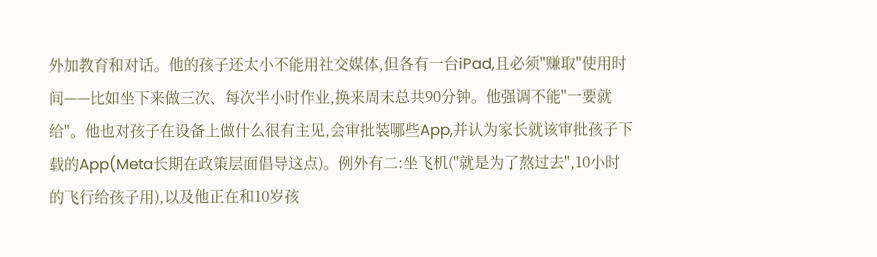外加教育和对话。他的孩子还太小不能用社交媒体,但各有一台iPad,且必须"赚取"使用时间——比如坐下来做三次、每次半小时作业,换来周末总共90分钟。他强调不能"一要就给"。他也对孩子在设备上做什么很有主见,会审批装哪些App,并认为家长就该审批孩子下载的App(Meta长期在政策层面倡导这点)。例外有二:坐飞机("就是为了熬过去",10小时的飞行给孩子用),以及他正在和10岁孩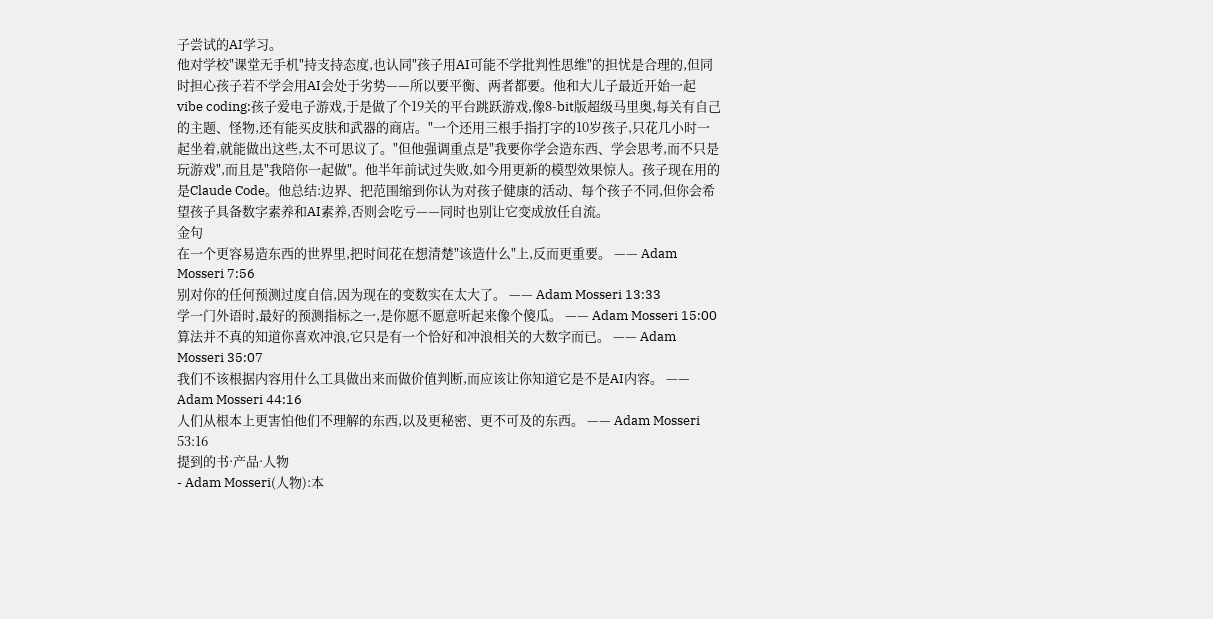子尝试的AI学习。
他对学校"课堂无手机"持支持态度,也认同"孩子用AI可能不学批判性思维"的担忧是合理的,但同时担心孩子若不学会用AI会处于劣势——所以要平衡、两者都要。他和大儿子最近开始一起vibe coding:孩子爱电子游戏,于是做了个19关的平台跳跃游戏,像8-bit版超级马里奥,每关有自己的主题、怪物,还有能买皮肤和武器的商店。"一个还用三根手指打字的10岁孩子,只花几小时一起坐着,就能做出这些,太不可思议了。"但他强调重点是"我要你学会造东西、学会思考,而不只是玩游戏",而且是"我陪你一起做"。他半年前试过失败,如今用更新的模型效果惊人。孩子现在用的是Claude Code。他总结:边界、把范围缩到你认为对孩子健康的活动、每个孩子不同,但你会希望孩子具备数字素养和AI素养,否则会吃亏——同时也别让它变成放任自流。
金句
在一个更容易造东西的世界里,把时间花在想清楚"该造什么"上,反而更重要。 —— Adam Mosseri 7:56
别对你的任何预测过度自信,因为现在的变数实在太大了。 —— Adam Mosseri 13:33
学一门外语时,最好的预测指标之一,是你愿不愿意听起来像个傻瓜。 —— Adam Mosseri 15:00
算法并不真的知道你喜欢冲浪,它只是有一个恰好和冲浪相关的大数字而已。 —— Adam Mosseri 35:07
我们不该根据内容用什么工具做出来而做价值判断,而应该让你知道它是不是AI内容。 —— Adam Mosseri 44:16
人们从根本上更害怕他们不理解的东西,以及更秘密、更不可及的东西。 —— Adam Mosseri 53:16
提到的书·产品·人物
- Adam Mosseri(人物):本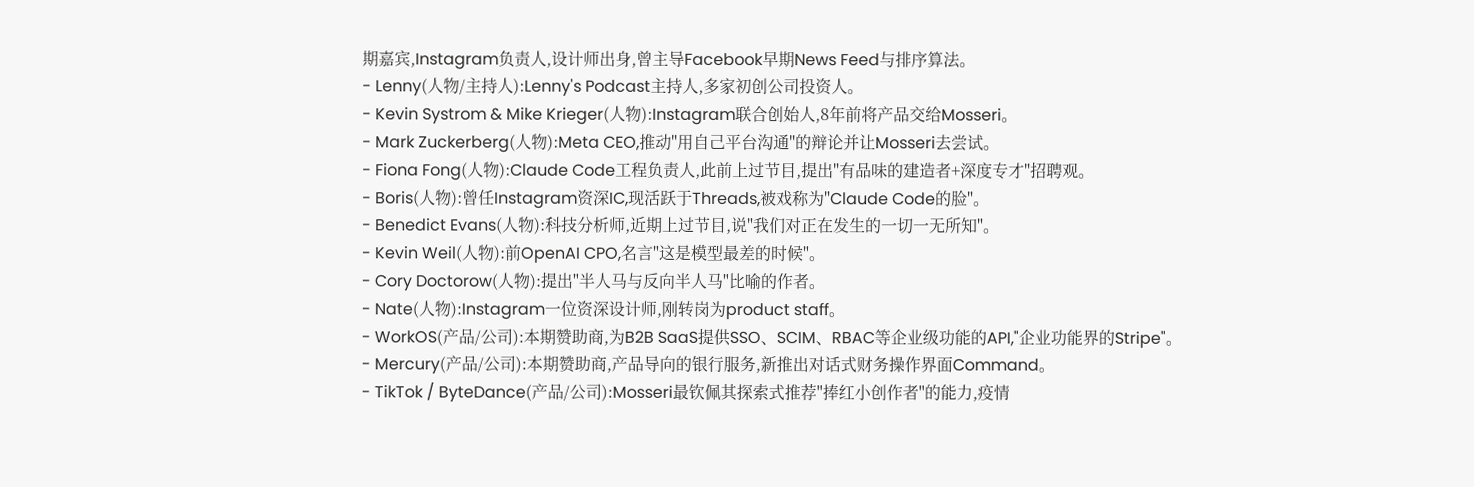期嘉宾,Instagram负责人,设计师出身,曾主导Facebook早期News Feed与排序算法。
- Lenny(人物/主持人):Lenny's Podcast主持人,多家初创公司投资人。
- Kevin Systrom & Mike Krieger(人物):Instagram联合创始人,8年前将产品交给Mosseri。
- Mark Zuckerberg(人物):Meta CEO,推动"用自己平台沟通"的辩论并让Mosseri去尝试。
- Fiona Fong(人物):Claude Code工程负责人,此前上过节目,提出"有品味的建造者+深度专才"招聘观。
- Boris(人物):曾任Instagram资深IC,现活跃于Threads,被戏称为"Claude Code的脸"。
- Benedict Evans(人物):科技分析师,近期上过节目,说"我们对正在发生的一切一无所知"。
- Kevin Weil(人物):前OpenAI CPO,名言"这是模型最差的时候"。
- Cory Doctorow(人物):提出"半人马与反向半人马"比喻的作者。
- Nate(人物):Instagram一位资深设计师,刚转岗为product staff。
- WorkOS(产品/公司):本期赞助商,为B2B SaaS提供SSO、SCIM、RBAC等企业级功能的API,"企业功能界的Stripe"。
- Mercury(产品/公司):本期赞助商,产品导向的银行服务,新推出对话式财务操作界面Command。
- TikTok / ByteDance(产品/公司):Mosseri最钦佩其探索式推荐"捧红小创作者"的能力,疫情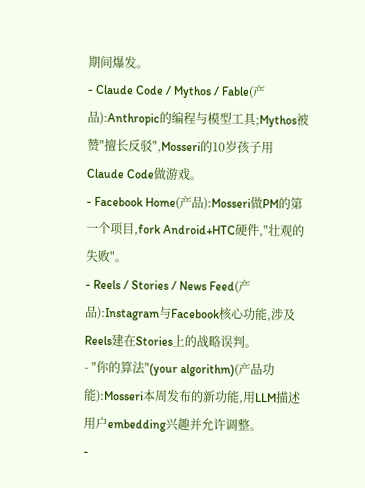期间爆发。
- Claude Code / Mythos / Fable(产品):Anthropic的编程与模型工具;Mythos被赞"擅长反驳",Mosseri的10岁孩子用Claude Code做游戏。
- Facebook Home(产品):Mosseri做PM的第一个项目,fork Android+HTC硬件,"壮观的失败"。
- Reels / Stories / News Feed(产品):Instagram与Facebook核心功能,涉及Reels建在Stories上的战略误判。
- "你的算法"(your algorithm)(产品功能):Mosseri本周发布的新功能,用LLM描述用户embedding兴趣并允许调整。
-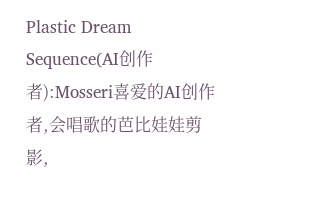Plastic Dream Sequence(AI创作者):Mosseri喜爱的AI创作者,会唱歌的芭比娃娃剪影,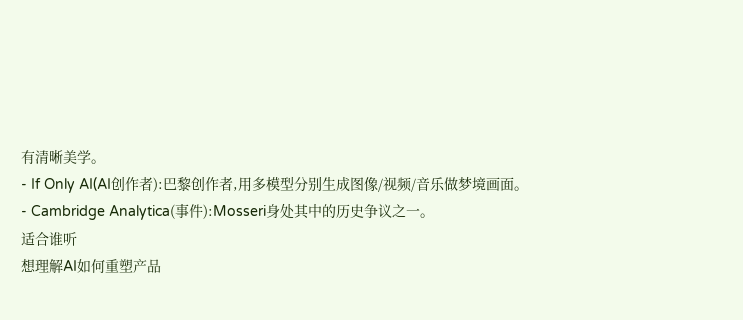有清晰美学。
- If Only AI(AI创作者):巴黎创作者,用多模型分别生成图像/视频/音乐做梦境画面。
- Cambridge Analytica(事件):Mosseri身处其中的历史争议之一。
适合谁听
想理解AI如何重塑产品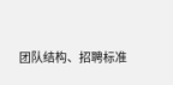团队结构、招聘标准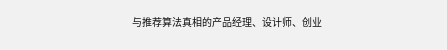与推荐算法真相的产品经理、设计师、创业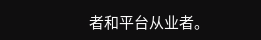者和平台从业者。